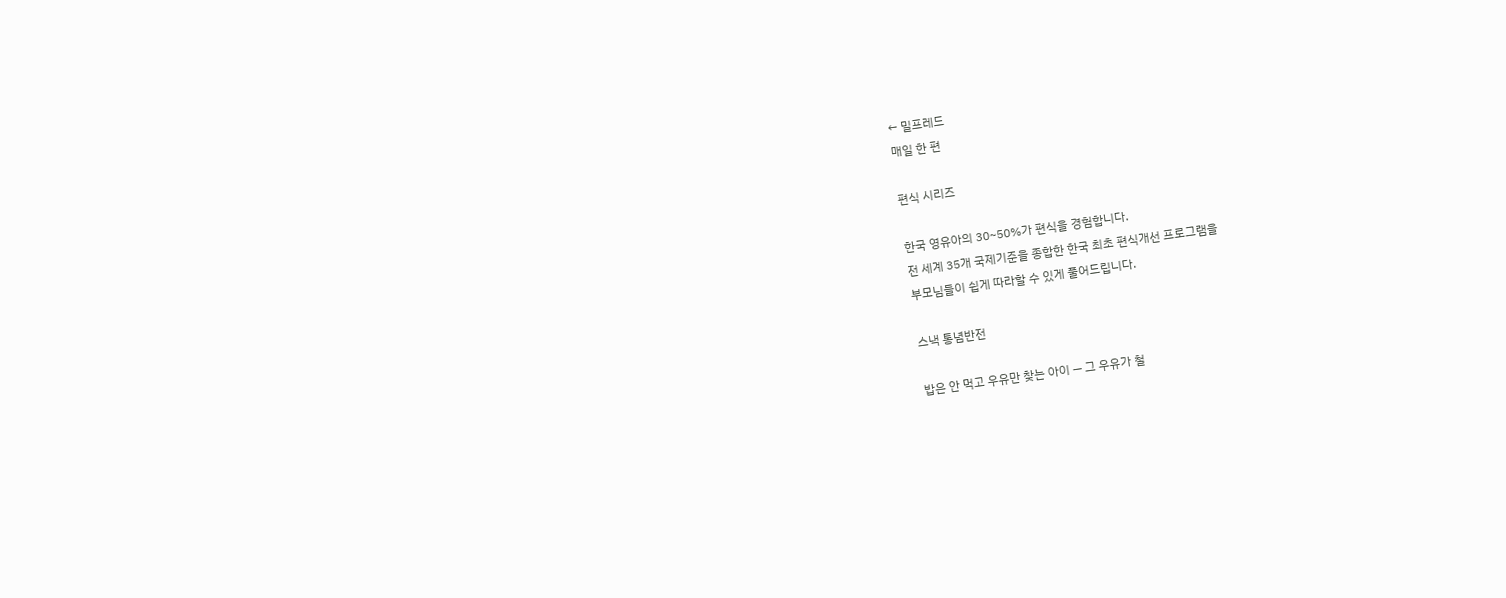← 밀프레드
매일 한 편

편식 시리즈

한국 영유아의 30~50%가 편식을 경험합니다.
전 세계 35개 국제기준을 종합한 한국 최초 편식개선 프로그램을
부모님들이 쉽게 따라할 수 있게 풀어드립니다.

스낵 통념반전

밥은 안 먹고 우유만 찾는 아이 — 그 우유가 철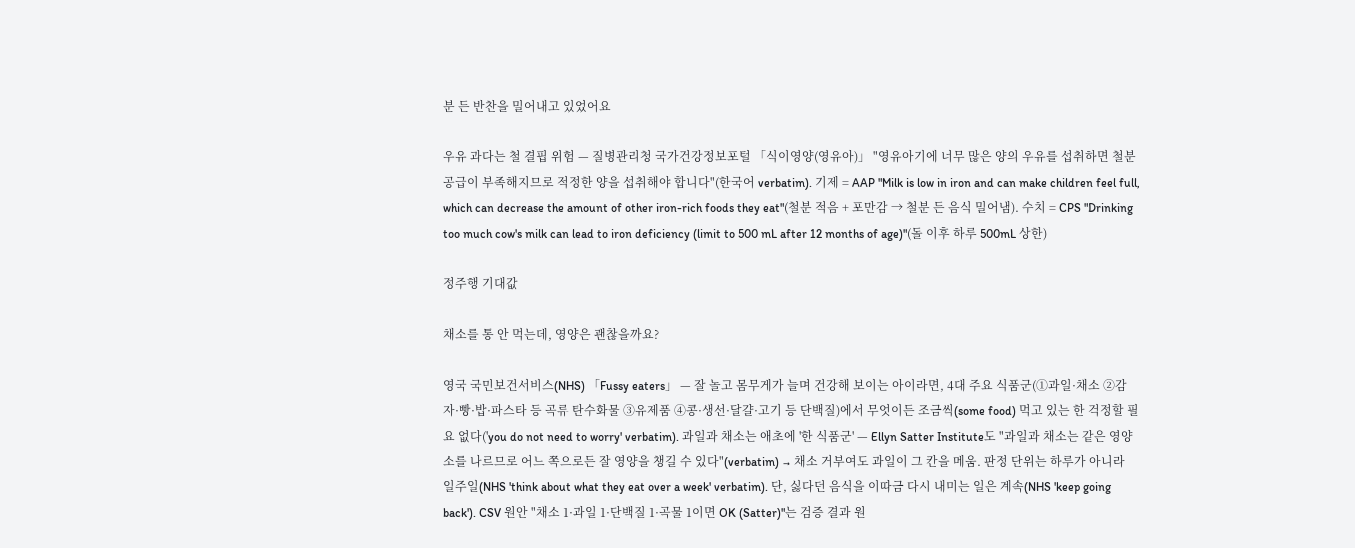분 든 반찬을 밀어내고 있었어요

우유 과다는 철 결핍 위험 — 질병관리청 국가건강정보포털 「식이영양(영유아)」 "영유아기에 너무 많은 양의 우유를 섭취하면 철분 공급이 부족해지므로 적정한 양을 섭취해야 합니다"(한국어 verbatim). 기제 = AAP "Milk is low in iron and can make children feel full, which can decrease the amount of other iron-rich foods they eat"(철분 적음 + 포만감 → 철분 든 음식 밀어냄). 수치 = CPS "Drinking too much cow's milk can lead to iron deficiency (limit to 500 mL after 12 months of age)"(돌 이후 하루 500mL 상한)

정주행 기대값

채소를 통 안 먹는데, 영양은 괜찮을까요?

영국 국민보건서비스(NHS) 「Fussy eaters」 — 잘 놀고 몸무게가 늘며 건강해 보이는 아이라면, 4대 주요 식품군(①과일·채소 ②감자·빵·밥·파스타 등 곡류 탄수화물 ③유제품 ④콩·생선·달걀·고기 등 단백질)에서 무엇이든 조금씩(some food) 먹고 있는 한 걱정할 필요 없다('you do not need to worry' verbatim). 과일과 채소는 애초에 '한 식품군' — Ellyn Satter Institute도 "과일과 채소는 같은 영양소를 나르므로 어느 쪽으로든 잘 영양을 챙길 수 있다"(verbatim) → 채소 거부여도 과일이 그 칸을 메움. 판정 단위는 하루가 아니라 일주일(NHS 'think about what they eat over a week' verbatim). 단, 싫다던 음식을 이따금 다시 내미는 일은 계속(NHS 'keep going back'). CSV 원안 "채소 1·과일 1·단백질 1·곡물 1이면 OK (Satter)"는 검증 결과 원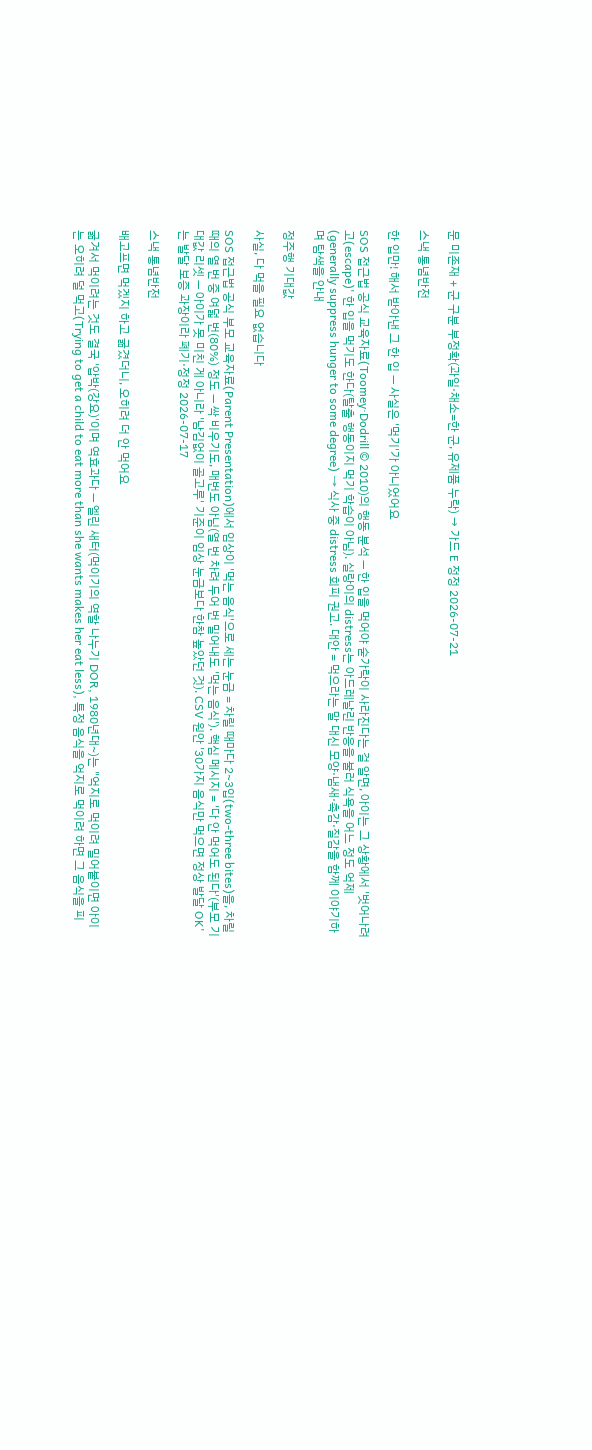문 미존재 + 군 구분 부정확(과일·채소=한 군, 유제품 누락) → 가드 E 정정 2026-07-21

스낵 통념반전

한 입만! 해서 받아낸 그 한 입 — 사실은 '먹기'가 아니었어요

SOS 접근법 공식 교육자료(Toomey·Dodrill © 2010)의 행동 분석 — 한 입을 먹어야 숟가락이 사라진다는 걸 알면, 아이는 그 상황에서 '벗어나려고(escape)' 한 입을 먹기도 한다(탈출 행동이지 먹기 학습이 아님). 실랑이의 distress는 아드레날린 반응을 불러 식욕을 어느 정도 억제(generally suppress hunger to some degree) → 식사 중 distress 회피 권고. 대안 = 먹으라는 말 대신 모양·냄새·촉감·질감을 함께 이야기하며 탐색을 안내

정주행 기대값

사실, 다 먹을 필요 없습니다

SOS 접근법 공식 부모 교육자료(Parent Presentation)에서 임상이 '먹는 음식'으로 세는 눈금 = 차릴 때마다 2~3입(two-three bites)을, 차릴 때의 열 번 중 여덟 번(80%) 정도 — 싹 비우기도, 매번도 아님(열 번 차려 두어 번 밀어내도 '먹는 음식'). 핵심 메시지 = '다 안 먹어도 된다'(부모 기대값 리셋 — 아이가 못 미친 게 아니라 '남김없이 골고루' 기준이 임상 눈금보다 한참 높았던 것). CSV 원안 '30가지 음식만 먹으면 정상 발달 OK'는 발달 보증 과장이라 폐기·정정 2026-07-17

스낵 통념반전

배고프면 먹겠지 하고 굶겼더니, 오히려 더 안 먹어요

굶겨서 먹이려는 것도 결국 '압박(강요)'이며 역효과다 — 엘린 새터(먹이기의 역할 나누기 DOR, 1980년대~)는 "억지로 먹이려 밀어붙이면 아이는 오히려 덜 먹고(Trying to get a child to eat more than she wants makes her eat less), 특정 음식을 억지로 먹이려 하면 그 음식을 피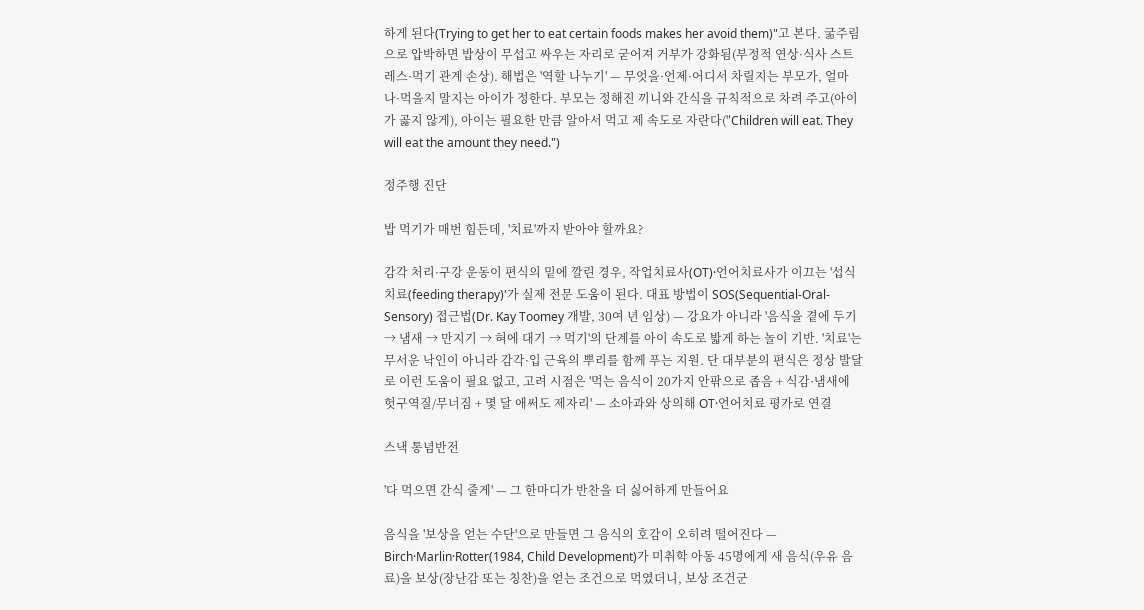하게 된다(Trying to get her to eat certain foods makes her avoid them)"고 본다. 굶주림으로 압박하면 밥상이 무섭고 싸우는 자리로 굳어져 거부가 강화됨(부정적 연상·식사 스트레스·먹기 관계 손상). 해법은 '역할 나누기' — 무엇을·언제·어디서 차릴지는 부모가, 얼마나·먹을지 말지는 아이가 정한다. 부모는 정해진 끼니와 간식을 규칙적으로 차려 주고(아이가 곯지 않게), 아이는 필요한 만큼 알아서 먹고 제 속도로 자란다("Children will eat. They will eat the amount they need.")

정주행 진단

밥 먹기가 매번 힘든데, '치료'까지 받아야 할까요?

감각 처리·구강 운동이 편식의 밑에 깔린 경우, 작업치료사(OT)·언어치료사가 이끄는 '섭식치료(feeding therapy)'가 실제 전문 도움이 된다. 대표 방법이 SOS(Sequential-Oral-Sensory) 접근법(Dr. Kay Toomey 개발, 30여 년 임상) — 강요가 아니라 '음식을 곁에 두기 → 냄새 → 만지기 → 혀에 대기 → 먹기'의 단계를 아이 속도로 밟게 하는 놀이 기반. '치료'는 무서운 낙인이 아니라 감각·입 근육의 뿌리를 함께 푸는 지원. 단 대부분의 편식은 정상 발달로 이런 도움이 필요 없고, 고려 시점은 '먹는 음식이 20가지 안팎으로 좁음 + 식감·냄새에 헛구역질/무너짐 + 몇 달 애써도 제자리' — 소아과와 상의해 OT·언어치료 평가로 연결

스낵 통념반전

'다 먹으면 간식 줄게' — 그 한마디가 반찬을 더 싫어하게 만들어요

음식을 '보상을 얻는 수단'으로 만들면 그 음식의 호감이 오히려 떨어진다 — Birch·Marlin·Rotter(1984, Child Development)가 미취학 아동 45명에게 새 음식(우유 음료)을 보상(장난감 또는 칭찬)을 얻는 조건으로 먹였더니, 보상 조건군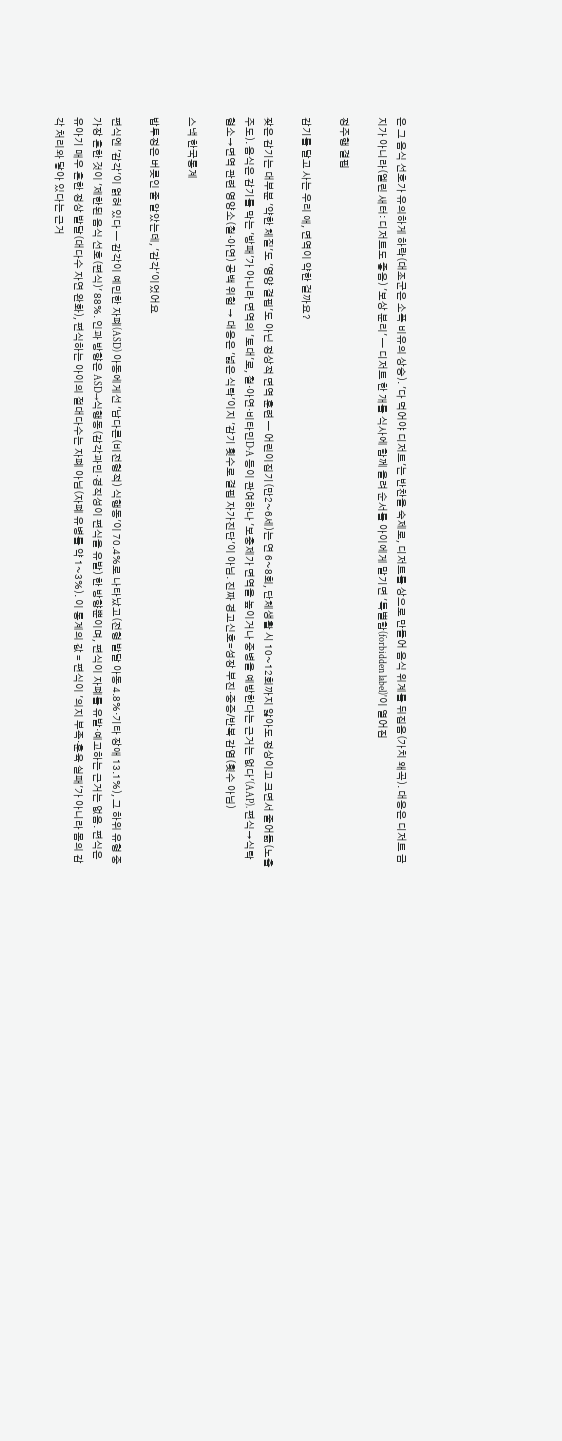은 그 음식 선호가 유의하게 하락(대조군은 소폭 비유의 상승). '다 먹어야 디저트'는 반찬을 숙제로, 디저트를 상으로 만들어 음식 위계를 뒤집음(가치 왜곡). 대응은 디저트 금지가 아니라(엘린 새터: 디저트도 좋음) '보상 분리' — 디저트 한 개를 식사에 함께 올려 순서를 아이에게 맡기면 '특별함(forbidden label)'이 옅어짐

정주행 결핍

감기를 달고 사는 우리 애, 면역이 약한 걸까요?

잦은 감기는 대부분 '약한 체질'도 '영양 결핍'도 아닌 정상적 면역 훈련 — 어린이집기(만2~6세)는 연 6~8회, 단체생활 시 10~12회까지 앓아도 정상이고 크면서 줄어듦(노출 주도). 음식은 감기를 막는 '방패'가 아니라 면역의 '토대'로, 철·아연·비타민D·A 등이 관여하나 '보충제가 면역을 높이거나 중병을 예방한다는 근거는 없다'(AAP). 편식→식탁 협소→면역 관련 영양소(철·아연) 공백 위험 → 대응은 '넓은 식탁'이지 '감기 횟수로 결핍 자가진단'이 아님. 진짜 경고신호=성장 부진·중증/반복 감염(횟수 아님)

스낵 한국통계

밥투정은 버릇인 줄 알았는데, '감각'이었어요

편식엔 '감각'이 얽혀 있다 — 감각이 예민한 자폐(ASD) 아동에게선 '남다른(비전형적) 식행동'이 70.4%로 나타났고(전형 발달 아동 4.8%·기타 장애 13.1%), 그 하위 유형 중 가장 흔한 것이 '제한된 음식 선호(편식)' 88%. 인과 방향은 ASD→식행동(감각과민·경직성이 편식을 유발) 한 방향뿐이며, 편식이 자폐를 유발·예고하는 근거는 없음. 편식은 유아기 매우 흔한 정상 발달(대다수 자연 완화), 편식하는 아이의 절대다수는 자폐 아님(자폐 유병률 약 1~3%). 이 통계의 값 = 편식이 '의지 부족·훈육 실패'가 아니라 몸의 감각 처리와 닿아 있다는 근거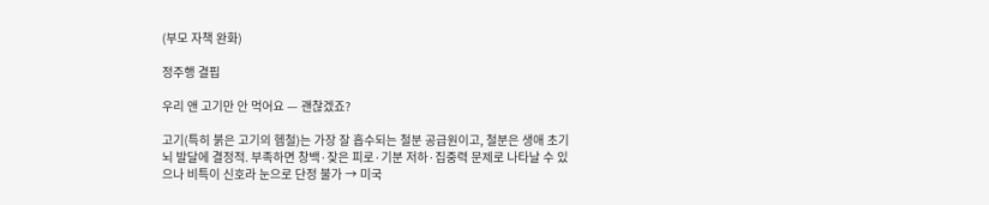(부모 자책 완화)

정주행 결핍

우리 앤 고기만 안 먹어요 — 괜찮겠죠?

고기(특히 붉은 고기의 헴철)는 가장 잘 흡수되는 철분 공급원이고, 철분은 생애 초기 뇌 발달에 결정적. 부족하면 창백·잦은 피로·기분 저하·집중력 문제로 나타날 수 있으나 비특이 신호라 눈으로 단정 불가 → 미국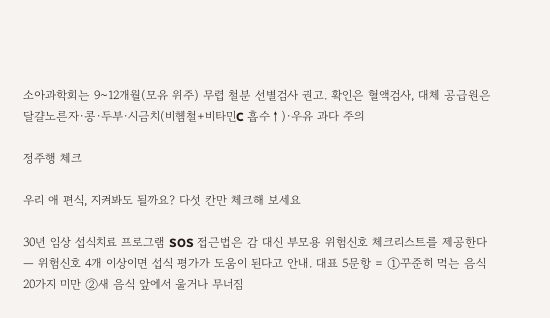소아과학회는 9~12개월(모유 위주) 무렵 철분 선별검사 권고. 확인은 혈액검사, 대체 공급원은 달걀노른자·콩·두부·시금치(비헴철+비타민C 흡수↑)·우유 과다 주의

정주행 체크

우리 애 편식, 지켜봐도 될까요? 다섯 칸만 체크해 보세요

30년 임상 섭식치료 프로그램 SOS 접근법은 감 대신 부모용 위험신호 체크리스트를 제공한다 — 위험신호 4개 이상이면 섭식 평가가 도움이 된다고 안내. 대표 5문항 = ①꾸준히 먹는 음식 20가지 미만 ②새 음식 앞에서 울거나 무너짐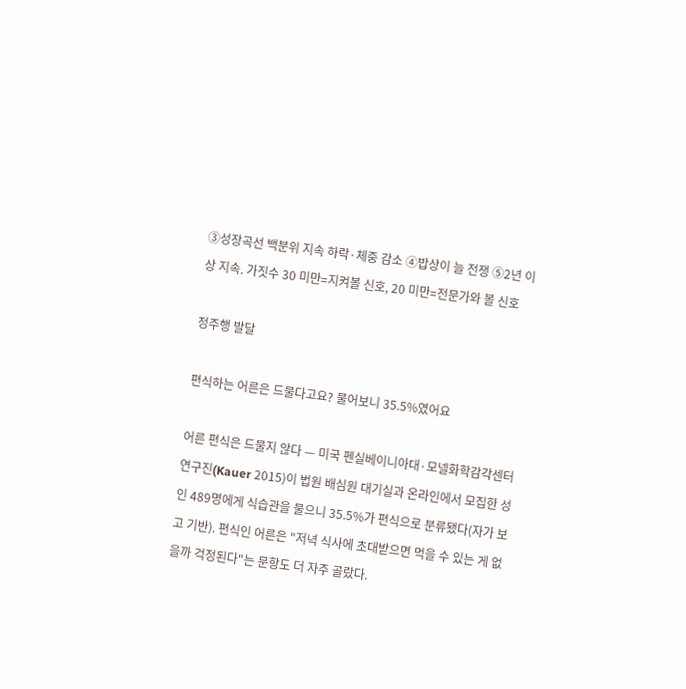③성장곡선 백분위 지속 하락·체중 감소 ④밥상이 늘 전쟁 ⑤2년 이상 지속. 가짓수 30 미만=지켜볼 신호, 20 미만=전문가와 볼 신호

정주행 발달

편식하는 어른은 드물다고요? 물어보니 35.5%였어요

어른 편식은 드물지 않다 — 미국 펜실베이니아대·모넬화학감각센터 연구진(Kauer 2015)이 법원 배심원 대기실과 온라인에서 모집한 성인 489명에게 식습관을 물으니 35.5%가 편식으로 분류됐다(자가 보고 기반). 편식인 어른은 "저녁 식사에 초대받으면 먹을 수 있는 게 없을까 걱정된다"는 문항도 더 자주 골랐다.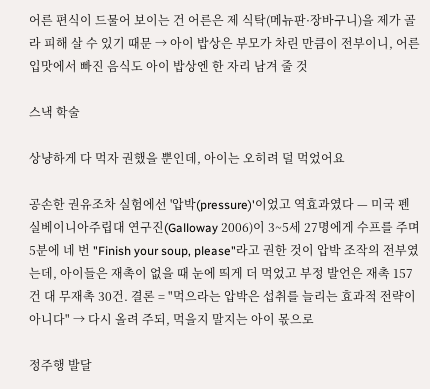어른 편식이 드물어 보이는 건 어른은 제 식탁(메뉴판·장바구니)을 제가 골라 피해 살 수 있기 때문 → 아이 밥상은 부모가 차린 만큼이 전부이니, 어른 입맛에서 빠진 음식도 아이 밥상엔 한 자리 남겨 줄 것

스낵 학술

상냥하게 다 먹자 권했을 뿐인데, 아이는 오히려 덜 먹었어요

공손한 권유조차 실험에선 '압박(pressure)'이었고 역효과였다 — 미국 펜실베이니아주립대 연구진(Galloway 2006)이 3~5세 27명에게 수프를 주며 5분에 네 번 "Finish your soup, please"라고 권한 것이 압박 조작의 전부였는데, 아이들은 재촉이 없을 때 눈에 띄게 더 먹었고 부정 발언은 재촉 157건 대 무재촉 30건. 결론 = "먹으라는 압박은 섭취를 늘리는 효과적 전략이 아니다" → 다시 올려 주되, 먹을지 말지는 아이 몫으로

정주행 발달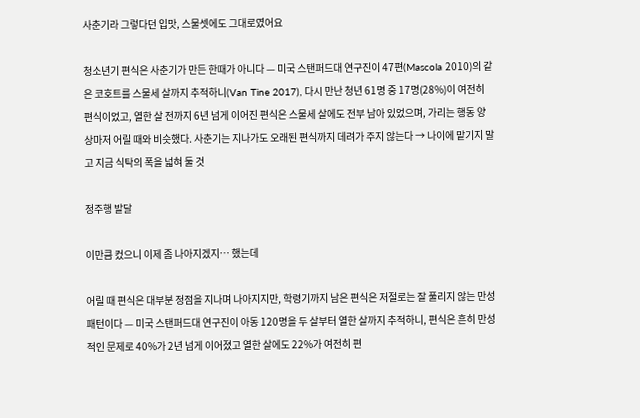사춘기라 그렇다던 입맛, 스물셋에도 그대로였어요

청소년기 편식은 사춘기가 만든 한때가 아니다 — 미국 스탠퍼드대 연구진이 47편(Mascola 2010)의 같은 코호트를 스물세 살까지 추적하니(Van Tine 2017), 다시 만난 청년 61명 중 17명(28%)이 여전히 편식이었고, 열한 살 전까지 6년 넘게 이어진 편식은 스물세 살에도 전부 남아 있었으며, 가리는 행동 양상마저 어릴 때와 비슷했다. 사춘기는 지나가도 오래된 편식까지 데려가 주지 않는다 → 나이에 맡기지 말고 지금 식탁의 폭을 넓혀 둘 것

정주행 발달

이만큼 컸으니 이제 좀 나아지겠지… 했는데

어릴 때 편식은 대부분 정점을 지나며 나아지지만, 학령기까지 남은 편식은 저절로는 잘 풀리지 않는 만성 패턴이다 — 미국 스탠퍼드대 연구진이 아동 120명을 두 살부터 열한 살까지 추적하니, 편식은 흔히 만성적인 문제로 40%가 2년 넘게 이어졌고 열한 살에도 22%가 여전히 편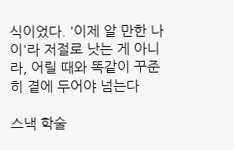식이었다. '이제 알 만한 나이'라 저절로 낫는 게 아니라, 어릴 때와 똑같이 꾸준히 곁에 두어야 넘는다

스낵 학술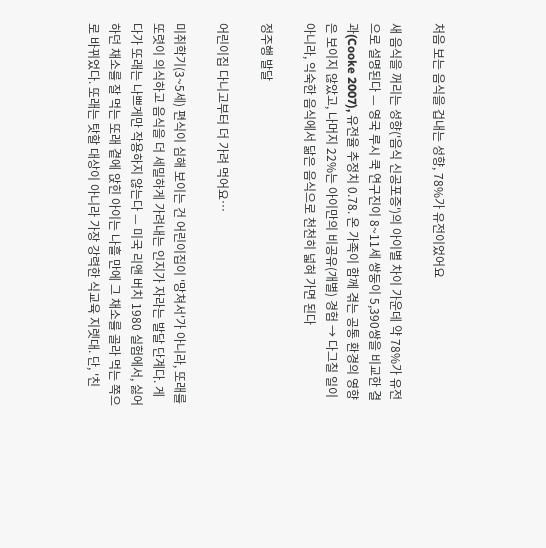처음 보는 음식을 겁내는 성향, 78%가 유전이었어요

새 음식을 꺼리는 성향('음식 신공포증')의 아이별 차이 가운데 약 78%가 유전으로 설명된다 — 영국 루시 쿡 연구진이 8~11세 쌍둥이 5,390쌍을 비교한 결과(Cooke 2007), 유전율 추정치 0.78. 온 가족이 함께 겪는 공통 환경의 영향은 보이지 않았고, 나머지 22%는 아이만의 비공유(개별) 경험 → 다그칠 일이 아니라, 익숙한 음식에서 닮은 음식으로 천천히 넓혀 가면 된다

정주행 발달

어린이집 다니고부터 더 가려 먹어요…

미취학기(3~5세) 편식이 심해 보이는 건 어린이집이 '망쳐서'가 아니라, 또래를 또렷이 의식하고 음식을 더 세밀하게 가려내는 인지가 자라는 발달 단계다. 게다가 또래는 나쁘게만 작용하지 않는다 — 미국 리앤 버치 1980 실험에서, 싫어하던 채소를 잘 먹는 또래 곁에 앉힌 아이는 나흘 만에 그 채소를 골라 먹는 쪽으로 바뀌었다. 또래는 탓할 대상이 아니라 가장 강력한 식교육 지렛대. 단, '친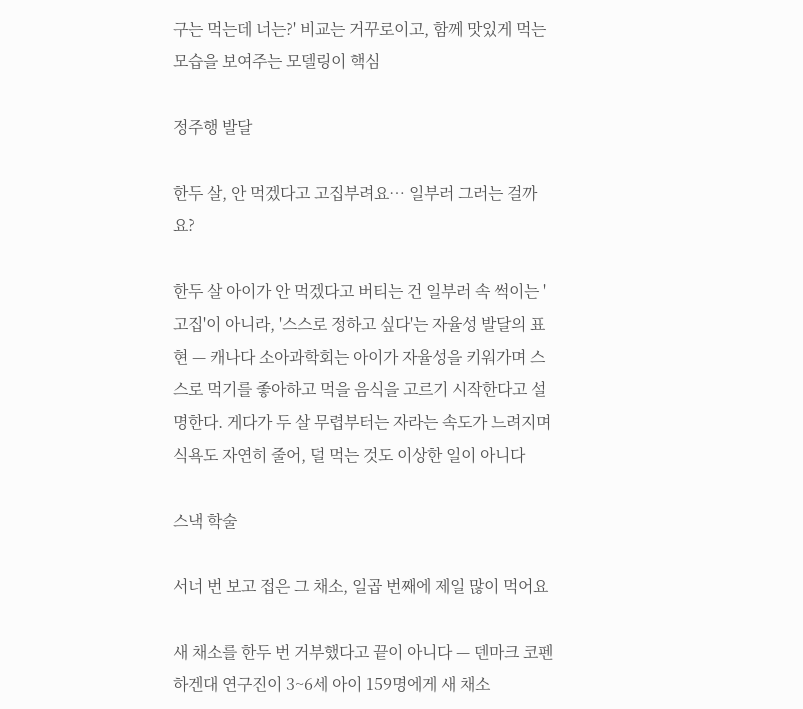구는 먹는데 너는?' 비교는 거꾸로이고, 함께 맛있게 먹는 모습을 보여주는 모델링이 핵심

정주행 발달

한두 살, 안 먹겠다고 고집부려요… 일부러 그러는 걸까요?

한두 살 아이가 안 먹겠다고 버티는 건 일부러 속 썩이는 '고집'이 아니라, '스스로 정하고 싶다'는 자율성 발달의 표현 — 캐나다 소아과학회는 아이가 자율성을 키워가며 스스로 먹기를 좋아하고 먹을 음식을 고르기 시작한다고 설명한다. 게다가 두 살 무렵부터는 자라는 속도가 느려지며 식욕도 자연히 줄어, 덜 먹는 것도 이상한 일이 아니다

스낵 학술

서너 번 보고 접은 그 채소, 일곱 번째에 제일 많이 먹어요

새 채소를 한두 번 거부했다고 끝이 아니다 — 덴마크 코펜하겐대 연구진이 3~6세 아이 159명에게 새 채소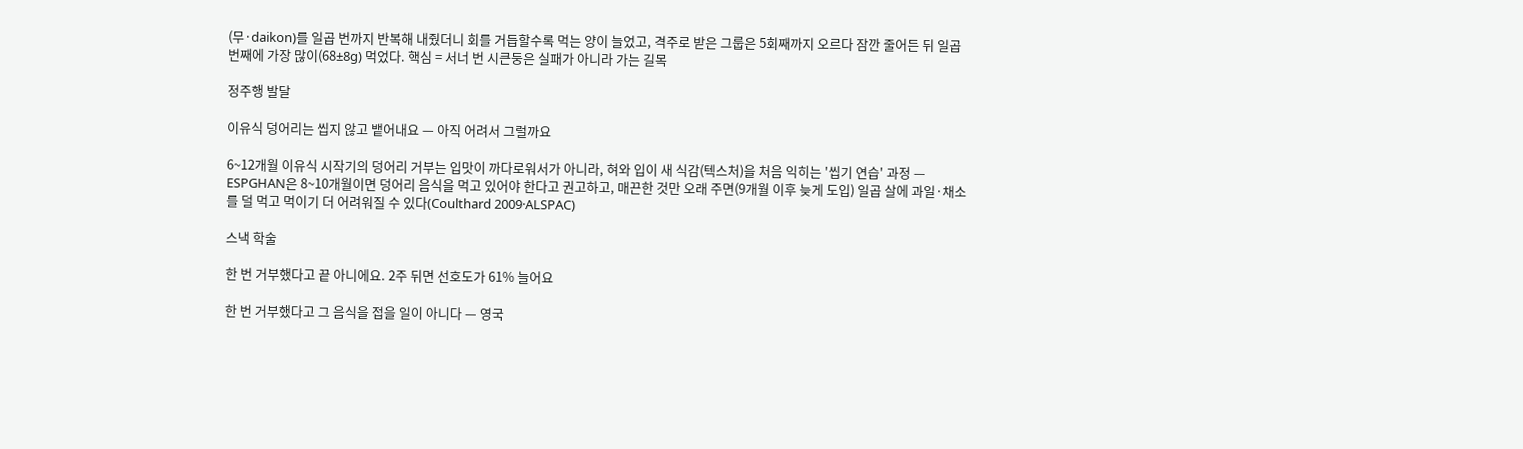(무·daikon)를 일곱 번까지 반복해 내줬더니 회를 거듭할수록 먹는 양이 늘었고, 격주로 받은 그룹은 5회째까지 오르다 잠깐 줄어든 뒤 일곱 번째에 가장 많이(68±8g) 먹었다. 핵심 = 서너 번 시큰둥은 실패가 아니라 가는 길목

정주행 발달

이유식 덩어리는 씹지 않고 뱉어내요 — 아직 어려서 그럴까요

6~12개월 이유식 시작기의 덩어리 거부는 입맛이 까다로워서가 아니라, 혀와 입이 새 식감(텍스처)을 처음 익히는 '씹기 연습' 과정 — ESPGHAN은 8~10개월이면 덩어리 음식을 먹고 있어야 한다고 권고하고, 매끈한 것만 오래 주면(9개월 이후 늦게 도입) 일곱 살에 과일·채소를 덜 먹고 먹이기 더 어려워질 수 있다(Coulthard 2009·ALSPAC)

스낵 학술

한 번 거부했다고 끝 아니에요. 2주 뒤면 선호도가 61% 늘어요

한 번 거부했다고 그 음식을 접을 일이 아니다 — 영국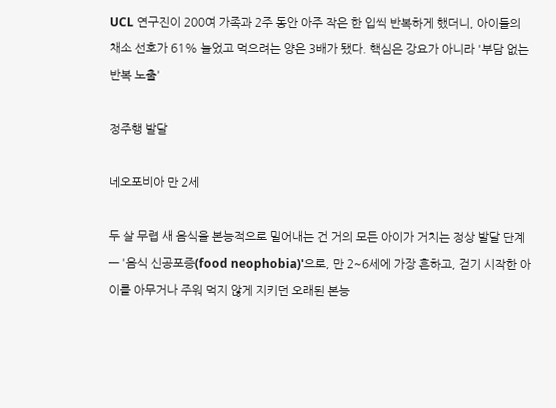UCL 연구진이 200여 가족과 2주 동안 아주 작은 한 입씩 반복하게 했더니, 아이들의 채소 선호가 61% 늘었고 먹으려는 양은 3배가 됐다. 핵심은 강요가 아니라 '부담 없는 반복 노출'

정주행 발달

네오포비아 만 2세

두 살 무렵 새 음식을 본능적으로 밀어내는 건 거의 모든 아이가 거치는 정상 발달 단계 — '음식 신공포증(food neophobia)'으로, 만 2~6세에 가장 흔하고, 걷기 시작한 아이를 아무거나 주워 먹지 않게 지키던 오래된 본능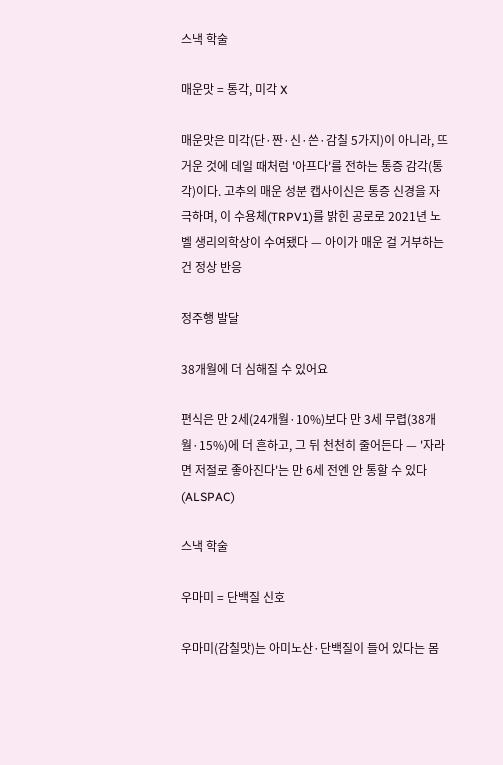스낵 학술

매운맛 = 통각, 미각 X

매운맛은 미각(단·짠·신·쓴·감칠 5가지)이 아니라, 뜨거운 것에 데일 때처럼 '아프다'를 전하는 통증 감각(통각)이다. 고추의 매운 성분 캡사이신은 통증 신경을 자극하며, 이 수용체(TRPV1)를 밝힌 공로로 2021년 노벨 생리의학상이 수여됐다 — 아이가 매운 걸 거부하는 건 정상 반응

정주행 발달

38개월에 더 심해질 수 있어요

편식은 만 2세(24개월·10%)보다 만 3세 무렵(38개월·15%)에 더 흔하고, 그 뒤 천천히 줄어든다 — '자라면 저절로 좋아진다'는 만 6세 전엔 안 통할 수 있다 (ALSPAC)

스낵 학술

우마미 = 단백질 신호

우마미(감칠맛)는 아미노산·단백질이 들어 있다는 몸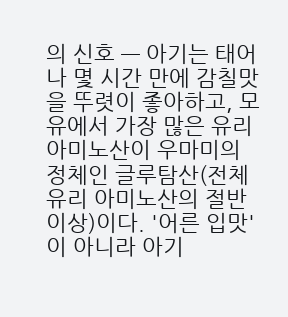의 신호 — 아기는 태어나 몇 시간 만에 감칠맛을 뚜렷이 좋아하고, 모유에서 가장 많은 유리 아미노산이 우마미의 정체인 글루탐산(전체 유리 아미노산의 절반 이상)이다. '어른 입맛'이 아니라 아기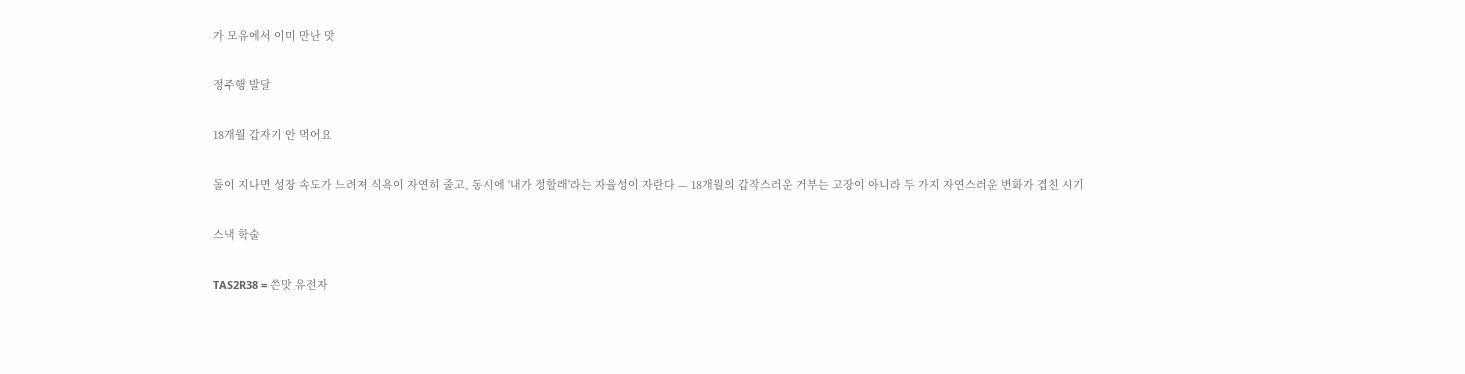가 모유에서 이미 만난 맛

정주행 발달

18개월 갑자기 안 먹어요

돌이 지나면 성장 속도가 느려져 식욕이 자연히 줄고, 동시에 '내가 정할래'라는 자율성이 자란다 — 18개월의 갑작스러운 거부는 고장이 아니라 두 가지 자연스러운 변화가 겹친 시기

스낵 학술

TAS2R38 = 쓴맛 유전자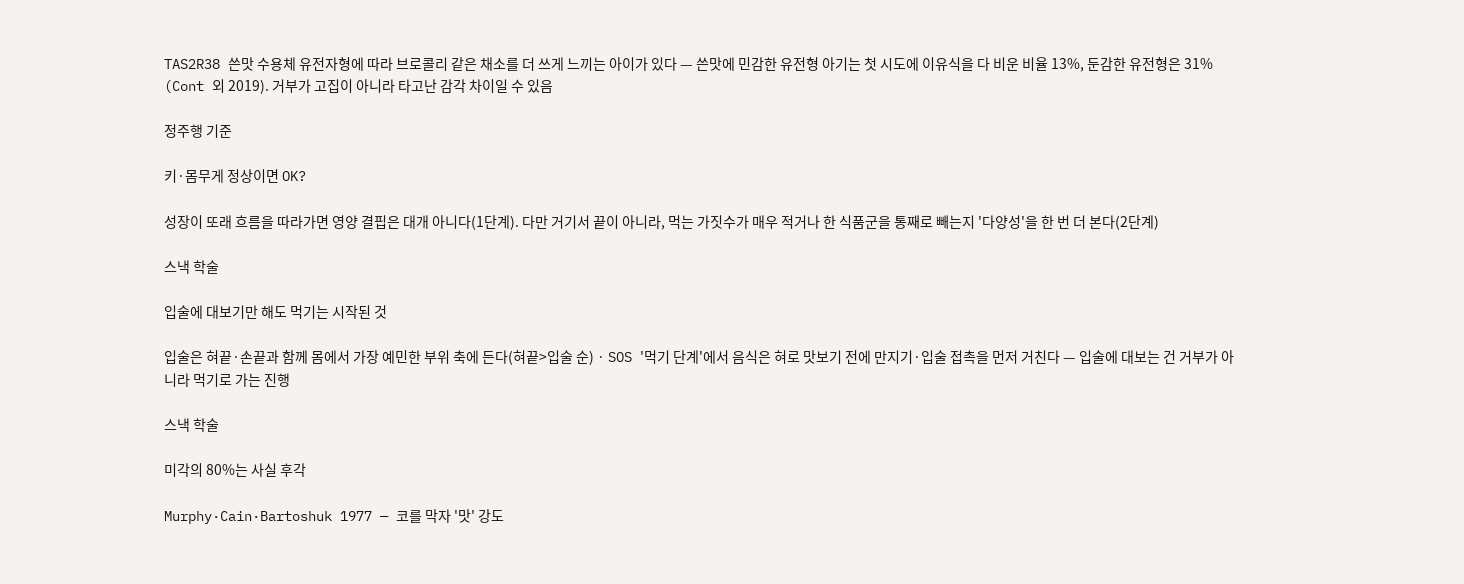TAS2R38 쓴맛 수용체 유전자형에 따라 브로콜리 같은 채소를 더 쓰게 느끼는 아이가 있다 — 쓴맛에 민감한 유전형 아기는 첫 시도에 이유식을 다 비운 비율 13%, 둔감한 유전형은 31% (Cont 외 2019). 거부가 고집이 아니라 타고난 감각 차이일 수 있음

정주행 기준

키·몸무게 정상이면 OK?

성장이 또래 흐름을 따라가면 영양 결핍은 대개 아니다(1단계). 다만 거기서 끝이 아니라, 먹는 가짓수가 매우 적거나 한 식품군을 통째로 빼는지 '다양성'을 한 번 더 본다(2단계)

스낵 학술

입술에 대보기만 해도 먹기는 시작된 것

입술은 혀끝·손끝과 함께 몸에서 가장 예민한 부위 축에 든다(혀끝>입술 순) · SOS '먹기 단계'에서 음식은 혀로 맛보기 전에 만지기·입술 접촉을 먼저 거친다 — 입술에 대보는 건 거부가 아니라 먹기로 가는 진행

스낵 학술

미각의 80%는 사실 후각

Murphy·Cain·Bartoshuk 1977 — 코를 막자 '맛' 강도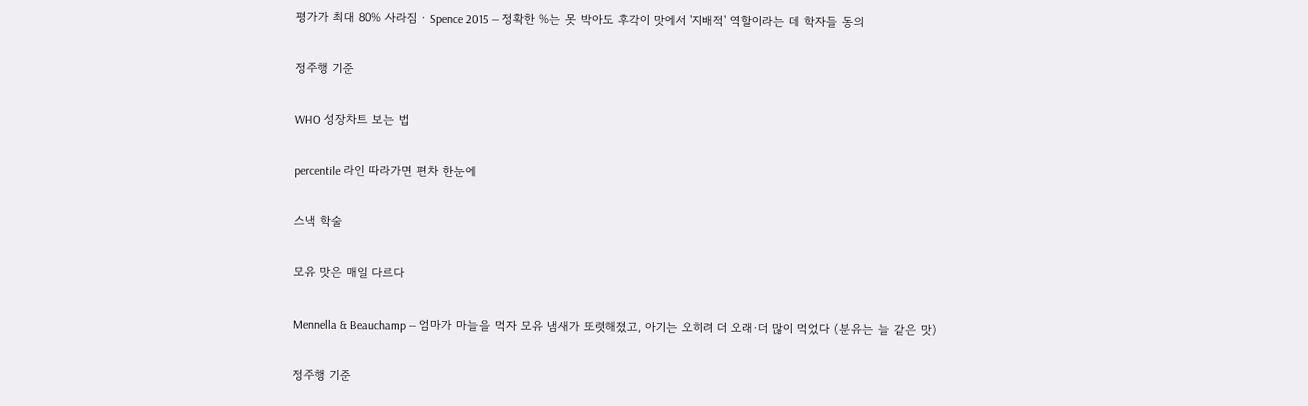평가가 최대 80% 사라짐 · Spence 2015 — 정확한 %는 못 박아도 후각이 맛에서 '지배적' 역할이라는 데 학자들 동의

정주행 기준

WHO 성장차트 보는 법

percentile 라인 따라가면 편차 한눈에

스낵 학술

모유 맛은 매일 다르다

Mennella & Beauchamp — 엄마가 마늘을 먹자 모유 냄새가 또렷해졌고, 아기는 오히려 더 오래·더 많이 먹었다 (분유는 늘 같은 맛)

정주행 기준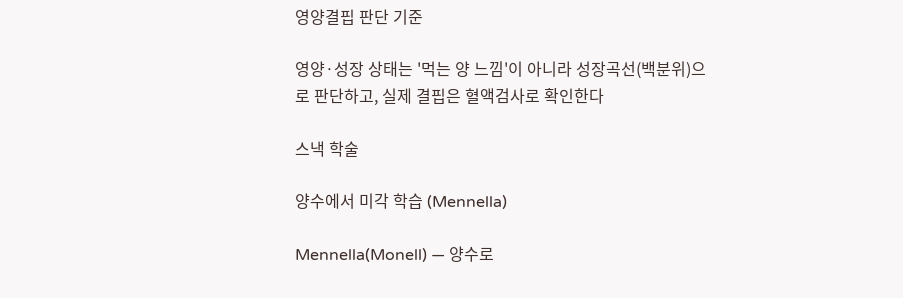영양결핍 판단 기준

영양·성장 상태는 '먹는 양 느낌'이 아니라 성장곡선(백분위)으로 판단하고, 실제 결핍은 혈액검사로 확인한다

스낵 학술

양수에서 미각 학습 (Mennella)

Mennella(Monell) — 양수로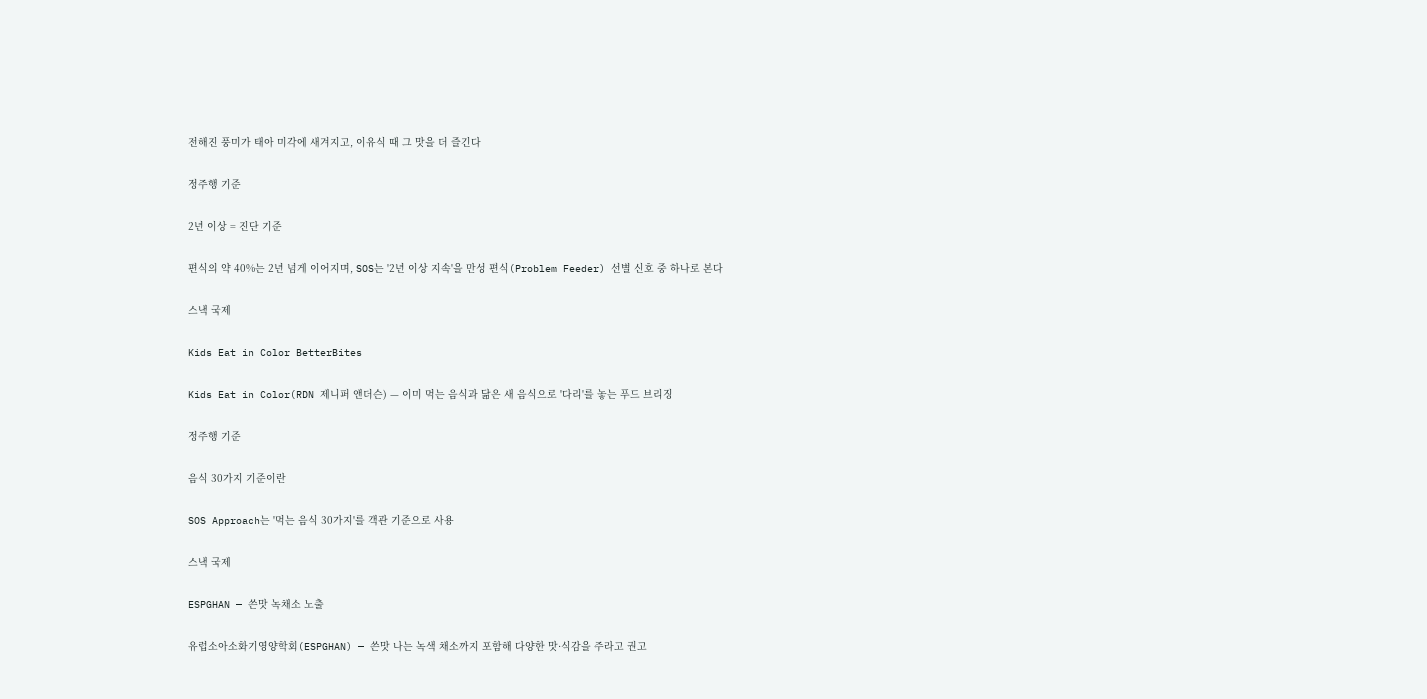전해진 풍미가 태아 미각에 새겨지고, 이유식 때 그 맛을 더 즐긴다

정주행 기준

2년 이상 = 진단 기준

편식의 약 40%는 2년 넘게 이어지며, SOS는 '2년 이상 지속'을 만성 편식(Problem Feeder) 선별 신호 중 하나로 본다

스낵 국제

Kids Eat in Color BetterBites

Kids Eat in Color(RDN 제니퍼 앤더슨) — 이미 먹는 음식과 닮은 새 음식으로 '다리'를 놓는 푸드 브리징

정주행 기준

음식 30가지 기준이란

SOS Approach는 '먹는 음식 30가지'를 객관 기준으로 사용

스낵 국제

ESPGHAN — 쓴맛 녹채소 노출

유럽소아소화기영양학회(ESPGHAN) — 쓴맛 나는 녹색 채소까지 포함해 다양한 맛·식감을 주라고 권고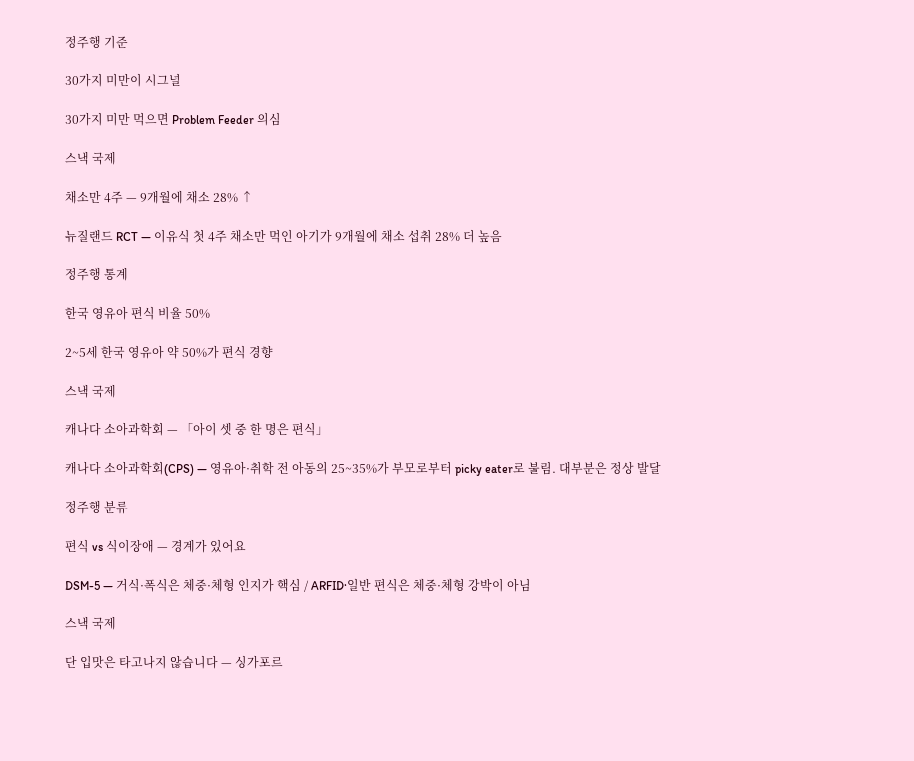정주행 기준

30가지 미만이 시그널

30가지 미만 먹으면 Problem Feeder 의심

스낵 국제

채소만 4주 — 9개월에 채소 28% ↑

뉴질랜드 RCT — 이유식 첫 4주 채소만 먹인 아기가 9개월에 채소 섭취 28% 더 높음

정주행 통계

한국 영유아 편식 비율 50%

2~5세 한국 영유아 약 50%가 편식 경향

스낵 국제

캐나다 소아과학회 — 「아이 셋 중 한 명은 편식」

캐나다 소아과학회(CPS) — 영유아·취학 전 아동의 25~35%가 부모로부터 picky eater로 불림. 대부분은 정상 발달

정주행 분류

편식 vs 식이장애 — 경계가 있어요

DSM-5 — 거식·폭식은 체중·체형 인지가 핵심 / ARFID·일반 편식은 체중·체형 강박이 아님

스낵 국제

단 입맛은 타고나지 않습니다 — 싱가포르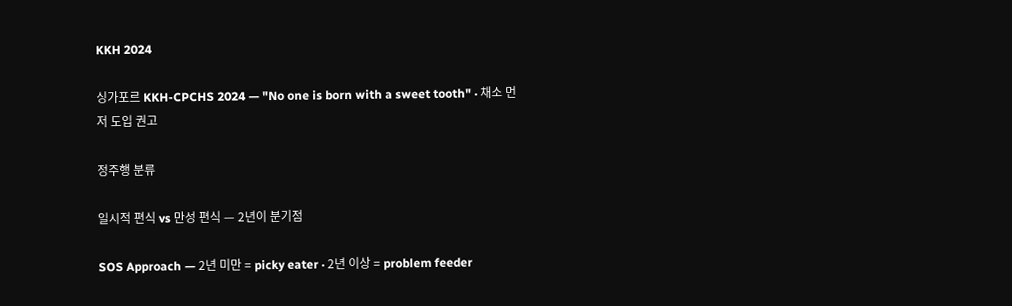KKH 2024

싱가포르 KKH-CPCHS 2024 — "No one is born with a sweet tooth" · 채소 먼저 도입 권고

정주행 분류

일시적 편식 vs 만성 편식 — 2년이 분기점

SOS Approach — 2년 미만 = picky eater · 2년 이상 = problem feeder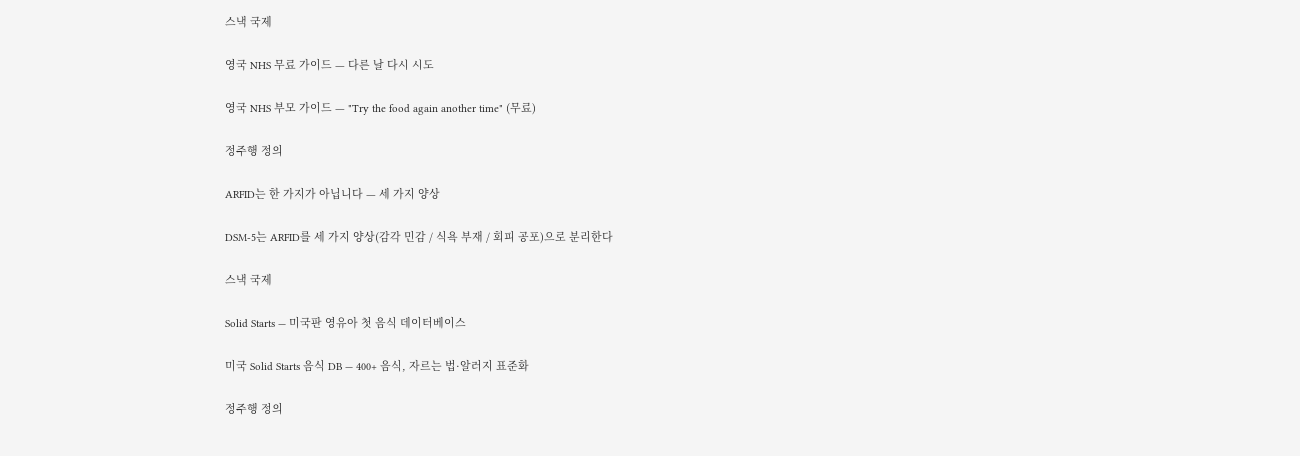스낵 국제

영국 NHS 무료 가이드 — 다른 날 다시 시도

영국 NHS 부모 가이드 — "Try the food again another time" (무료)

정주행 정의

ARFID는 한 가지가 아닙니다 — 세 가지 양상

DSM-5는 ARFID를 세 가지 양상(감각 민감 / 식욕 부재 / 회피 공포)으로 분리한다

스낵 국제

Solid Starts — 미국판 영유아 첫 음식 데이터베이스

미국 Solid Starts 음식 DB — 400+ 음식, 자르는 법·알러지 표준화

정주행 정의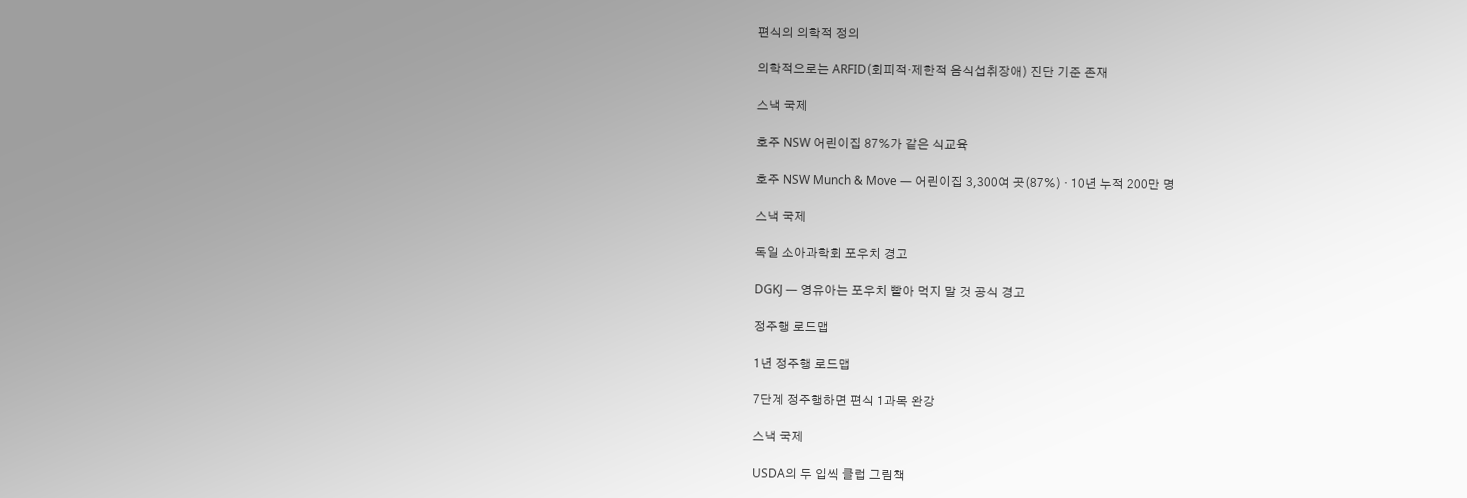편식의 의학적 정의

의학적으로는 ARFID(회피적·제한적 음식섭취장애) 진단 기준 존재

스낵 국제

호주 NSW 어린이집 87%가 같은 식교육

호주 NSW Munch & Move — 어린이집 3,300여 곳(87%) · 10년 누적 200만 명

스낵 국제

독일 소아과학회 포우치 경고

DGKJ — 영유아는 포우치 빨아 먹지 말 것 공식 경고

정주행 로드맵

1년 정주행 로드맵

7단계 정주행하면 편식 1과목 완강

스낵 국제

USDA의 두 입씩 클럽 그림책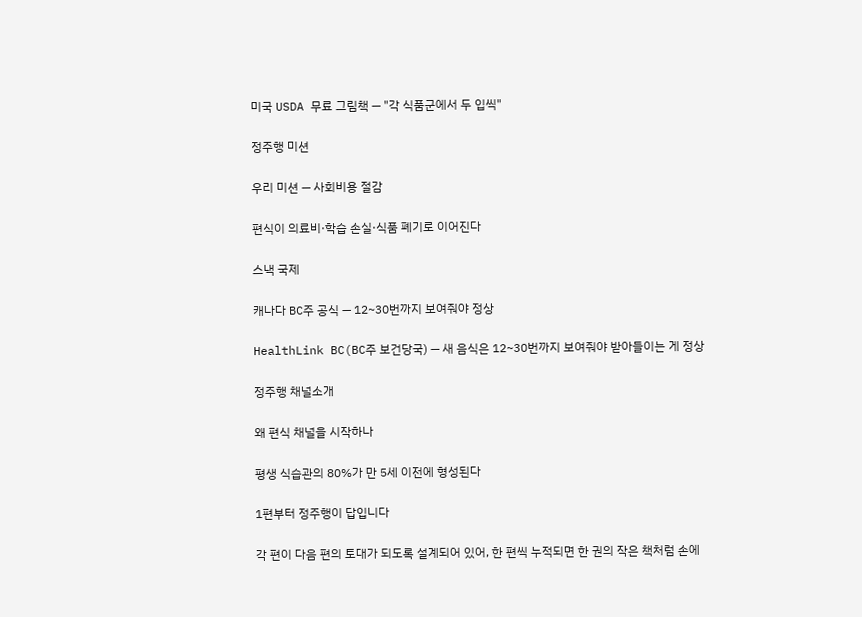미국 USDA 무료 그림책 — "각 식품군에서 두 입씩"

정주행 미션

우리 미션 — 사회비용 절감

편식이 의료비·학습 손실·식품 폐기로 이어진다

스낵 국제

캐나다 BC주 공식 — 12~30번까지 보여줘야 정상

HealthLink BC(BC주 보건당국) — 새 음식은 12~30번까지 보여줘야 받아들이는 게 정상

정주행 채널소개

왜 편식 채널을 시작하나

평생 식습관의 80%가 만 5세 이전에 형성된다

1편부터 정주행이 답입니다

각 편이 다음 편의 토대가 되도록 설계되어 있어, 한 편씩 누적되면 한 권의 작은 책처럼 손에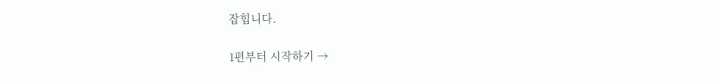잡힙니다.

1편부터 시작하기 →